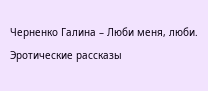Черненко Галина – Люби меня, люби. Эротические рассказы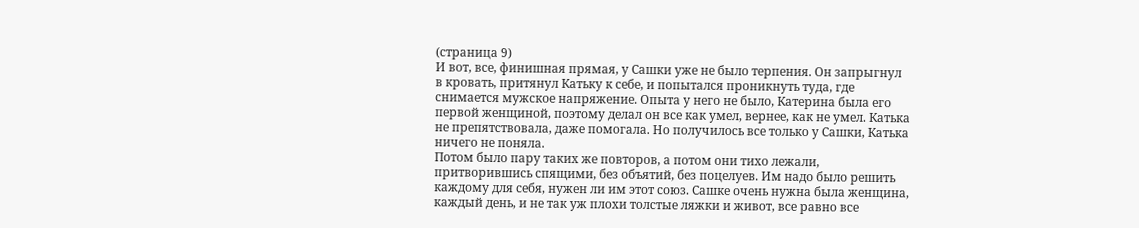(страница 9)
И вот, все, финишная прямая, у Сашки уже не было терпения. Он запрыгнул в кровать, притянул Катьку к себе, и попытался проникнуть туда, где снимается мужское напряжение. Опыта у него не было, Катерина была его первой женщиной, поэтому делал он все как умел, вернее, как не умел. Катька не препятствовала, даже помогала. Но получилось все только у Сашки, Катька ничего не поняла.
Потом было пару таких же повторов, а потом они тихо лежали, притворившись спящими, без объятий, без поцелуев. Им надо было решить каждому для себя, нужен ли им этот союз. Сашке очень нужна была женщина, каждый день, и не так уж плохи толстые ляжки и живот, все равно все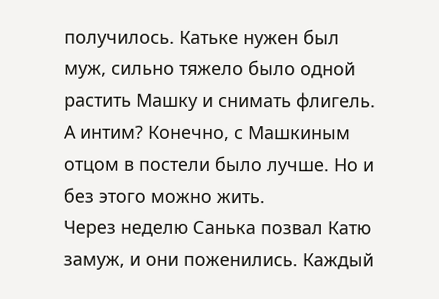получилось. Катьке нужен был муж, сильно тяжело было одной растить Машку и снимать флигель. А интим? Конечно, с Машкиным отцом в постели было лучше. Но и без этого можно жить.
Через неделю Санька позвал Катю замуж, и они поженились. Каждый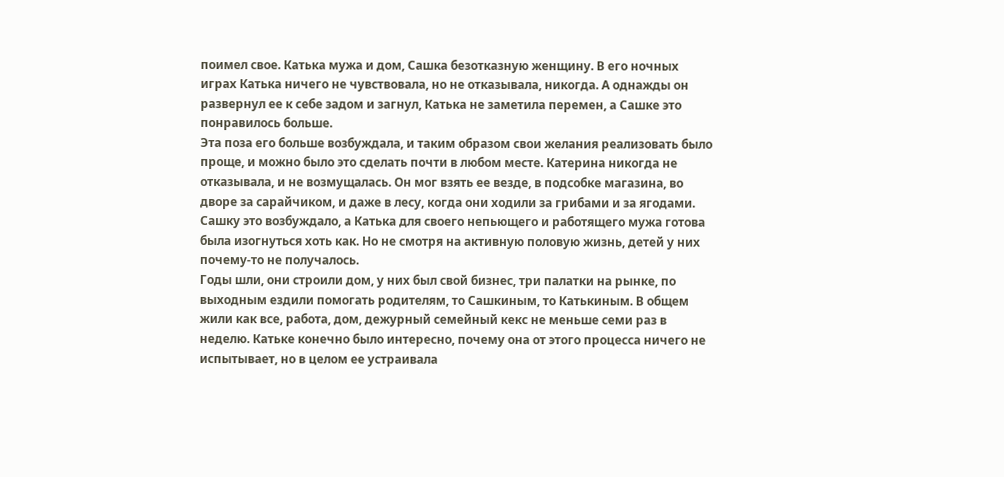поимел свое. Катька мужа и дом, Сашка безотказную женщину. В его ночных играх Катька ничего не чувствовала, но не отказывала, никогда. А однажды он развернул ее к себе задом и загнул, Катька не заметила перемен, а Сашке это понравилось больше.
Эта поза его больше возбуждала, и таким образом свои желания реализовать было проще, и можно было это сделать почти в любом месте. Катерина никогда не отказывала, и не возмущалась. Он мог взять ее везде, в подсобке магазина, во дворе за сарайчиком, и даже в лесу, когда они ходили за грибами и за ягодами. Сашку это возбуждало, а Катька для своего непьющего и работящего мужа готова была изогнуться хоть как. Но не смотря на активную половую жизнь, детей у них почему-то не получалось.
Годы шли, они строили дом, у них был свой бизнес, три палатки на рынке, по выходным ездили помогать родителям, то Сашкиным, то Катькиным. В общем жили как все, работа, дом, дежурный семейный кекс не меньше семи раз в неделю. Катьке конечно было интересно, почему она от этого процесса ничего не испытывает, но в целом ее устраивала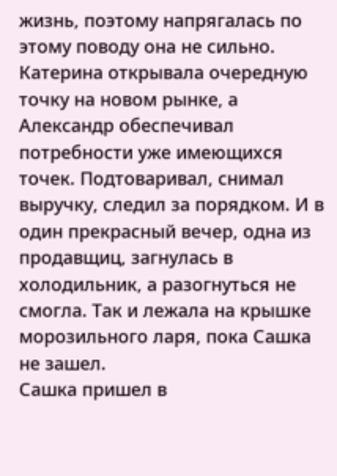жизнь, поэтому напрягалась по этому поводу она не сильно.
Катерина открывала очередную точку на новом рынке, а Александр обеспечивал потребности уже имеющихся точек. Подтоваривал, снимал выручку, следил за порядком. И в один прекрасный вечер, одна из продавщиц, загнулась в холодильник, а разогнуться не смогла. Так и лежала на крышке морозильного ларя, пока Сашка не зашел.
Сашка пришел в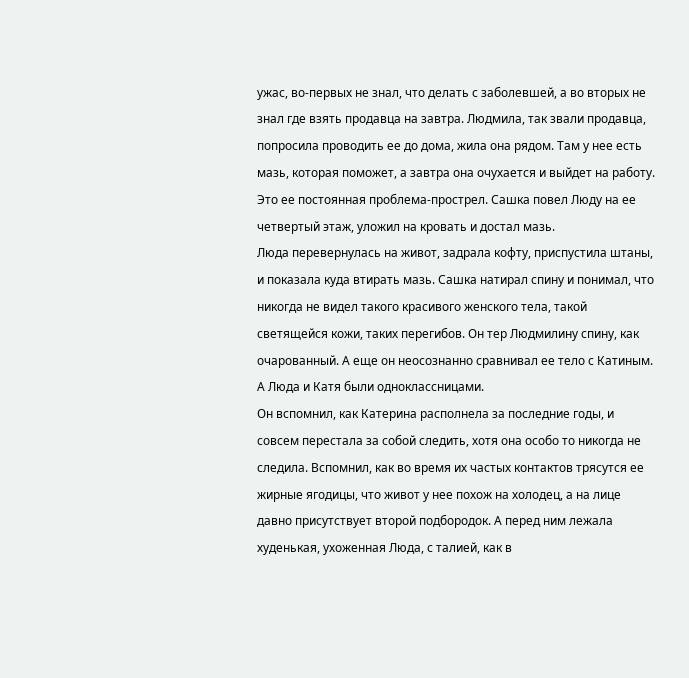ужас, во-первых не знал, что делать с заболевшей, а во вторых не знал где взять продавца на завтра. Людмила, так звали продавца, попросила проводить ее до дома, жила она рядом. Там у нее есть мазь, которая поможет, а завтра она очухается и выйдет на работу. Это ее постоянная проблема-прострел. Сашка повел Люду на ее четвертый этаж, уложил на кровать и достал мазь.
Люда перевернулась на живот, задрала кофту, приспустила штаны, и показала куда втирать мазь. Сашка натирал спину и понимал, что никогда не видел такого красивого женского тела, такой светящейся кожи, таких перегибов. Он тер Людмилину спину, как очарованный. А еще он неосознанно сравнивал ее тело с Катиным. А Люда и Катя были одноклассницами.
Он вспомнил, как Катерина располнела за последние годы, и совсем перестала за собой следить, хотя она особо то никогда не следила. Вспомнил, как во время их частых контактов трясутся ее жирные ягодицы, что живот у нее похож на холодец, а на лице давно присутствует второй подбородок. А перед ним лежала худенькая, ухоженная Люда, с талией, как в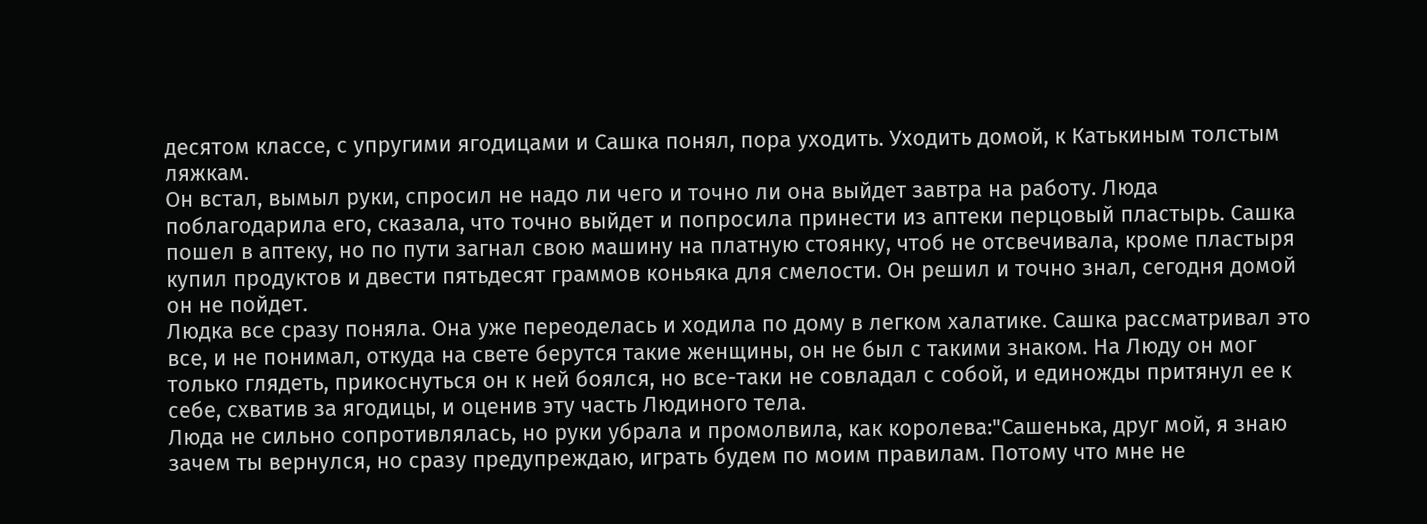десятом классе, с упругими ягодицами и Сашка понял, пора уходить. Уходить домой, к Катькиным толстым ляжкам.
Он встал, вымыл руки, спросил не надо ли чего и точно ли она выйдет завтра на работу. Люда поблагодарила его, сказала, что точно выйдет и попросила принести из аптеки перцовый пластырь. Сашка пошел в аптеку, но по пути загнал свою машину на платную стоянку, чтоб не отсвечивала, кроме пластыря купил продуктов и двести пятьдесят граммов коньяка для смелости. Он решил и точно знал, сегодня домой он не пойдет.
Людка все сразу поняла. Она уже переоделась и ходила по дому в легком халатике. Сашка рассматривал это все, и не понимал, откуда на свете берутся такие женщины, он не был с такими знаком. На Люду он мог только глядеть, прикоснуться он к ней боялся, но все-таки не совладал с собой, и единожды притянул ее к себе, схватив за ягодицы, и оценив эту часть Людиного тела.
Люда не сильно сопротивлялась, но руки убрала и промолвила, как королева:"Сашенька, друг мой, я знаю зачем ты вернулся, но сразу предупреждаю, играть будем по моим правилам. Потому что мне не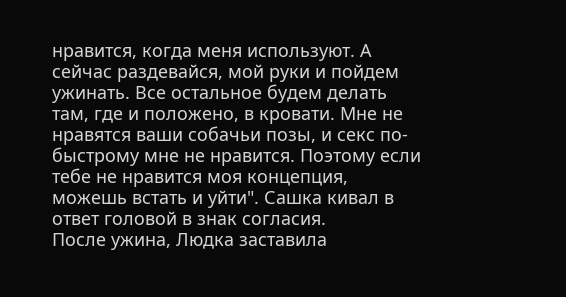нравится, когда меня используют. А сейчас раздевайся, мой руки и пойдем ужинать. Все остальное будем делать там, где и положено, в кровати. Мне не нравятся ваши собачьи позы, и секс по-быстрому мне не нравится. Поэтому если тебе не нравится моя концепция, можешь встать и уйти". Сашка кивал в ответ головой в знак согласия.
После ужина, Людка заставила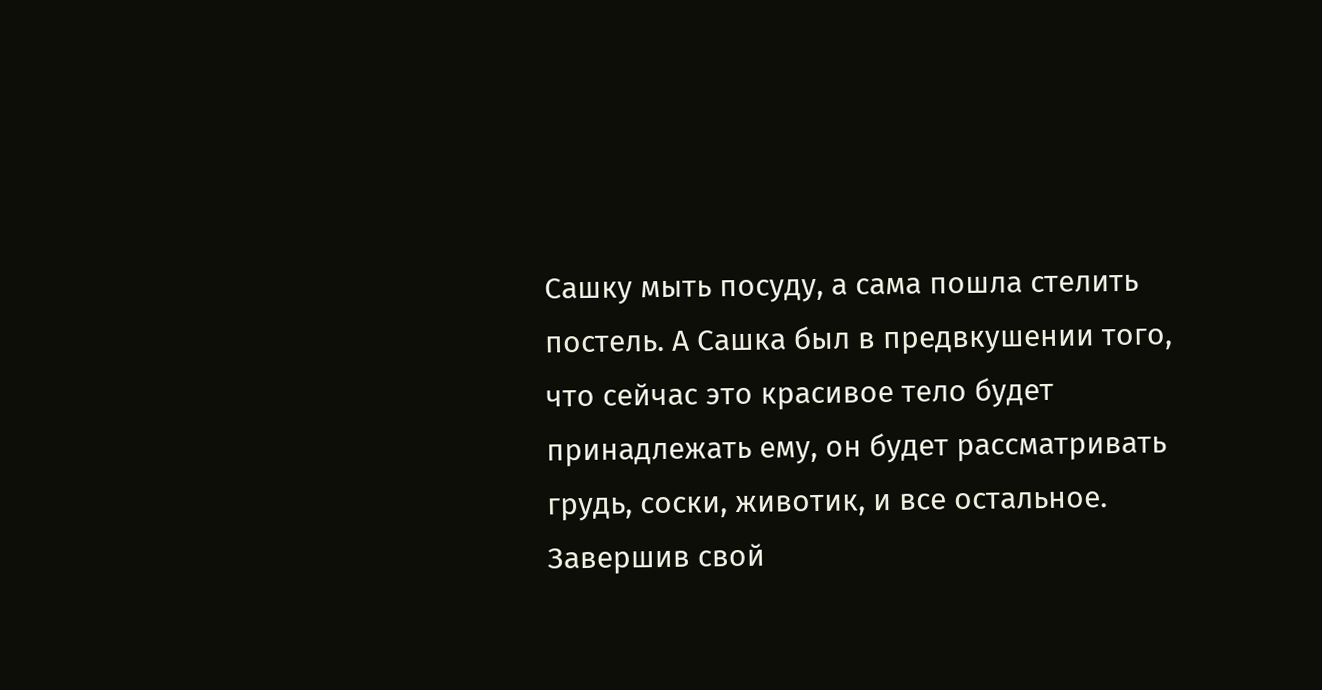Сашку мыть посуду, а сама пошла стелить постель. А Сашка был в предвкушении того, что сейчас это красивое тело будет принадлежать ему, он будет рассматривать грудь, соски, животик, и все остальное. Завершив свой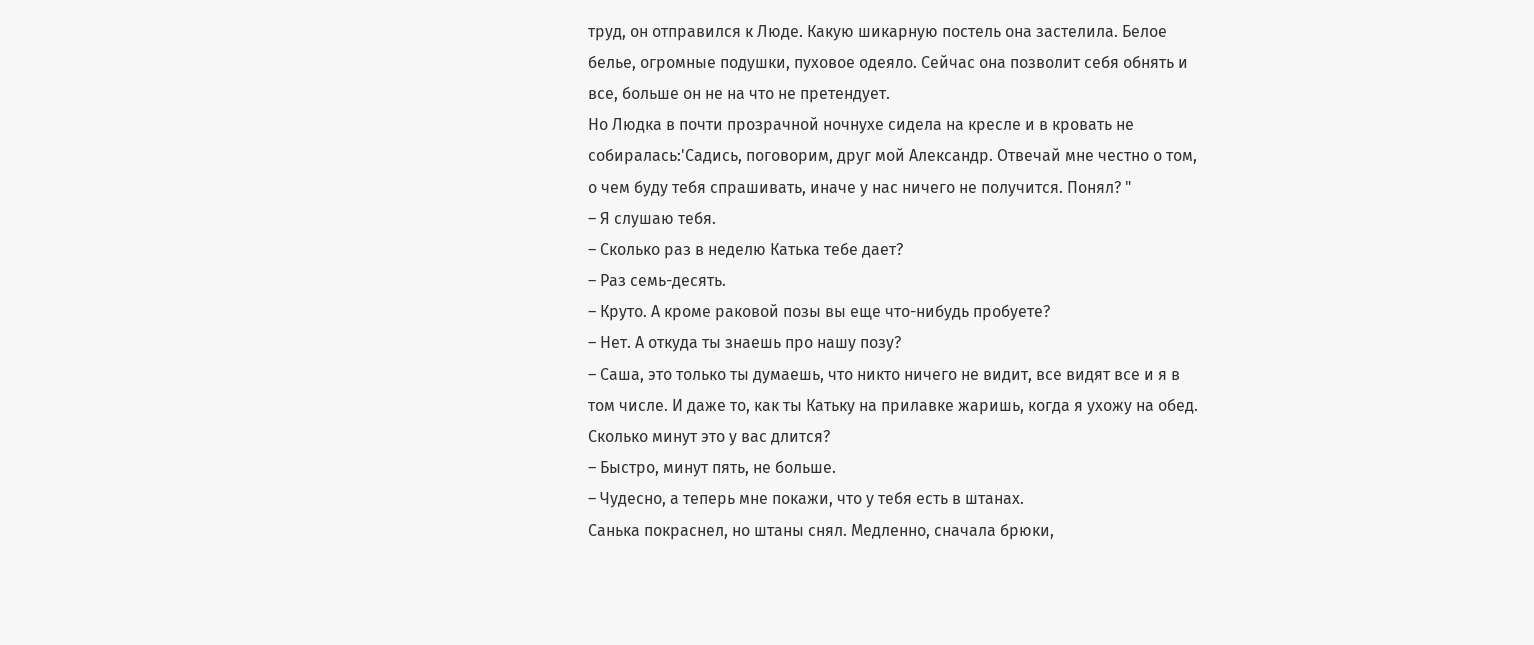труд, он отправился к Люде. Какую шикарную постель она застелила. Белое белье, огромные подушки, пуховое одеяло. Сейчас она позволит себя обнять и все, больше он не на что не претендует.
Но Людка в почти прозрачной ночнухе сидела на кресле и в кровать не собиралась:'Садись, поговорим, друг мой Александр. Отвечай мне честно о том, о чем буду тебя спрашивать, иначе у нас ничего не получится. Понял? "
– Я слушаю тебя.
– Сколько раз в неделю Катька тебе дает?
– Раз семь-десять.
– Круто. А кроме раковой позы вы еще что-нибудь пробуете?
– Нет. А откуда ты знаешь про нашу позу?
– Саша, это только ты думаешь, что никто ничего не видит, все видят все и я в том числе. И даже то, как ты Катьку на прилавке жаришь, когда я ухожу на обед. Сколько минут это у вас длится?
– Быстро, минут пять, не больше.
– Чудесно, а теперь мне покажи, что у тебя есть в штанах.
Санька покраснел, но штаны снял. Медленно, сначала брюки,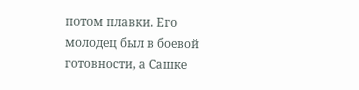потом плавки. Его молодец был в боевой готовности, а Сашке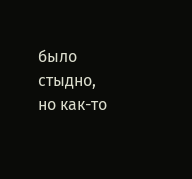было стыдно, но как-то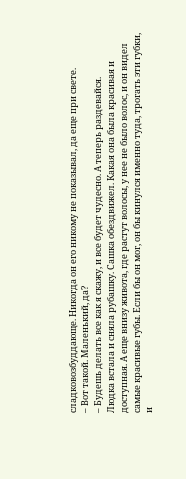сладковозбуддающе. Никогда он его никому не показывал, да еще при свете.
– Вот такой. Маленький, да?
– Будешь делать все как я скажу, и все будет чудесно. А теперь раздевайся.
Людка встала и сняла рубашку. Сашка обездвижел. Какая она была красивая и доступная. А еще внизу живота, где растут волосы, у нее не было волос, и он видел самые красивые губы. Если бы он мог, он бы кинулся именно туда, трогать эти губки, и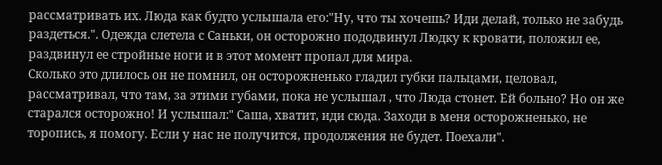рассматривать их. Люда как будто услышала его:"Ну, что ты хочешь? Иди делай, только не забудь раздеться.". Одежда слетела с Саньки, он осторожно пододвинул Людку к кровати, положил ее, раздвинул ее стройные ноги и в этот момент пропал для мира.
Сколько это длилось он не помнил, он осторожненько гладил губки пальцами, целовал, рассматривал, что там, за этими губами, пока не услышал , что Люда стонет. Ей больно? Но он же старался осторожно! И услышал:" Саша, хватит, иди сюда. Заходи в меня осторожненько, не торопись, я помогу. Если у нас не получится, продолжения не будет. Поехали".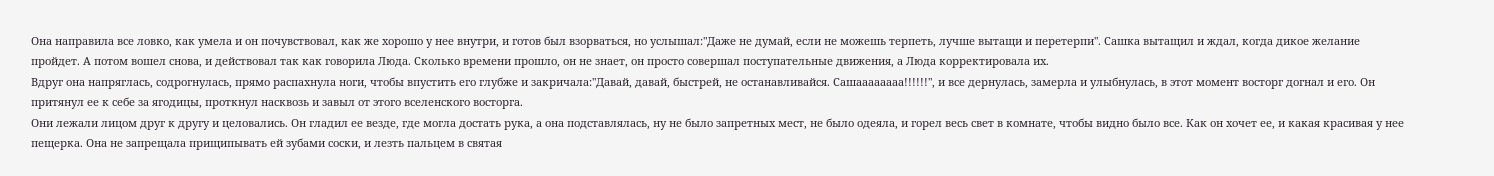Она направила все ловко, как умела и он почувствовал, как же хорошо у нее внутри, и готов был взорваться, но услышал:"Даже не думай, если не можешь терпеть, лучше вытащи и перетерпи". Сашка вытащил и ждал, когда дикое желание пройдет. А потом вошел снова, и действовал так как говорила Люда. Сколько времени прошло, он не знает, он просто совершал поступательные движения, а Люда корректировала их.
Вдруг она напряглась, содрогнулась, прямо распахнула ноги, чтобы впустить его глубже и закричала:"Давай, давай, быстрей, не останавливайся. Сашаааааааа!!!!!!", и все дернулась, замерла и улыбнулась, в этот момент восторг догнал и его. Он притянул ее к себе за ягодицы, проткнул насквозь и завыл от этого вселенского восторга.
Они лежали лицом друг к другу и целовались. Он гладил ее везде, где могла достать рука, а она подставлялась, ну не было запретных мест, не было одеяла, и горел весь свет в комнате, чтобы видно было все. Как он хочет ее, и какая красивая у нее пещерка. Она не запрещала прищипывать ей зубами соски, и лезть пальцем в святая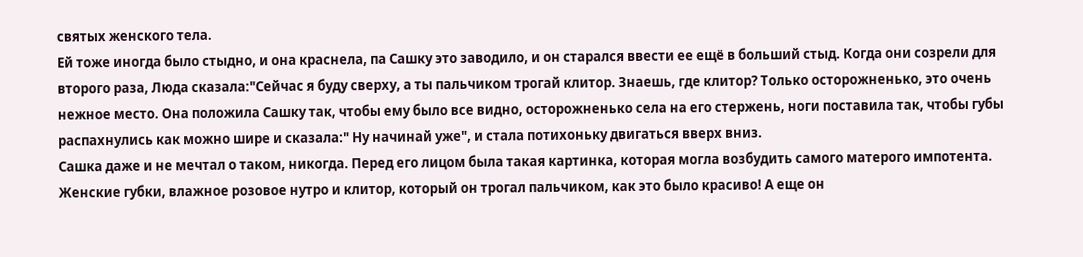святых женского тела.
Ей тоже иногда было стыдно, и она краснела, па Сашку это заводило, и он старался ввести ее ещё в больший стыд. Когда они созрели для второго раза, Люда сказала:"Сейчас я буду сверху, а ты пальчиком трогай клитор. Знаешь, где клитор? Только осторожненько, это очень нежное место. Она положила Сашку так, чтобы ему было все видно, осторожненько села на его стержень, ноги поставила так, чтобы губы распахнулись как можно шире и сказала:" Ну начинай уже", и стала потихоньку двигаться вверх вниз.
Сашка даже и не мечтал о таком, никогда. Перед его лицом была такая картинка, которая могла возбудить самого матерого импотента. Женские губки, влажное розовое нутро и клитор, который он трогал пальчиком, как это было красиво! А еще он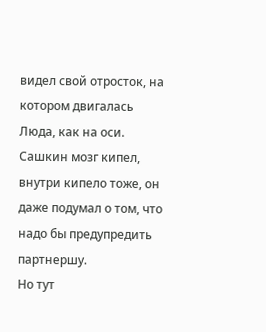видел свой отросток, на котором двигалась Люда, как на оси. Сашкин мозг кипел, внутри кипело тоже, он даже подумал о том, что надо бы предупредить партнершу.
Но тут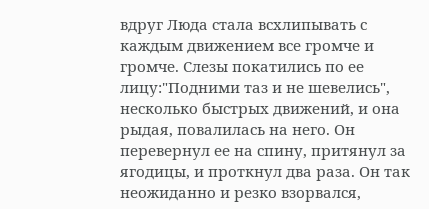вдруг Люда стала всхлипывать с каждым движением все громче и громче. Слезы покатились по ее лицу:"Подними таз и не шевелись", несколько быстрых движений, и она рыдая, повалилась на него. Он перевернул ее на спину, притянул за ягодицы, и проткнул два раза. Он так неожиданно и резко взорвался,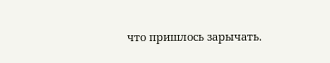что пришлось зарычать.